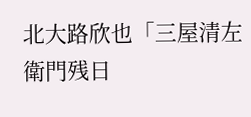北大路欣也「三屋清左衛門残日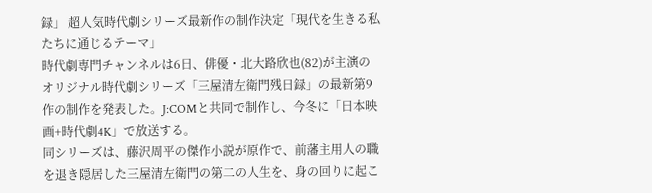録」 超人気時代劇シリーズ最新作の制作決定「現代を生きる私たちに通じるテーマ」
時代劇専門チャンネルは6日、俳優・北大路欣也(82)が主演のオリジナル時代劇シリーズ「三屋清左衛門残日録」の最新第9作の制作を発表した。J:COMと共同で制作し、今冬に「日本映画+時代劇4K」で放送する。
同シリーズは、藤沢周平の傑作小説が原作で、前藩主用人の職を退き隠居した三屋清左衛門の第二の人生を、身の回りに起こ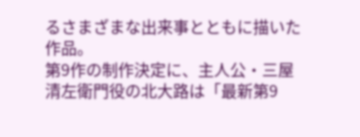るさまざまな出来事とともに描いた作品。
第9作の制作決定に、主人公・三屋清左衛門役の北大路は「最新第9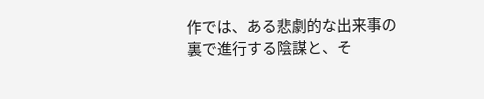作では、ある悲劇的な出来事の裏で進行する陰謀と、そ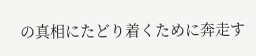の真相にたどり着くために奔走す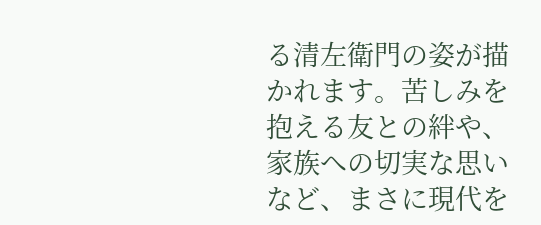る清左衛門の姿が描かれます。苦しみを抱える友との絆や、家族への切実な思いなど、まさに現代を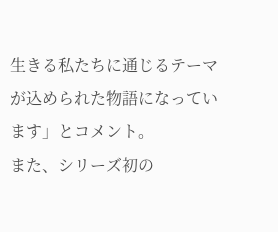生きる私たちに通じるテーマが込められた物語になっています」とコメント。
また、シリーズ初の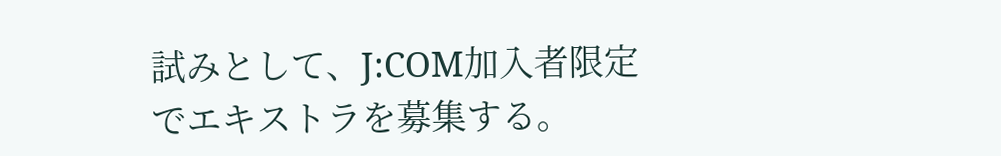試みとして、J:COM加入者限定でエキストラを募集する。